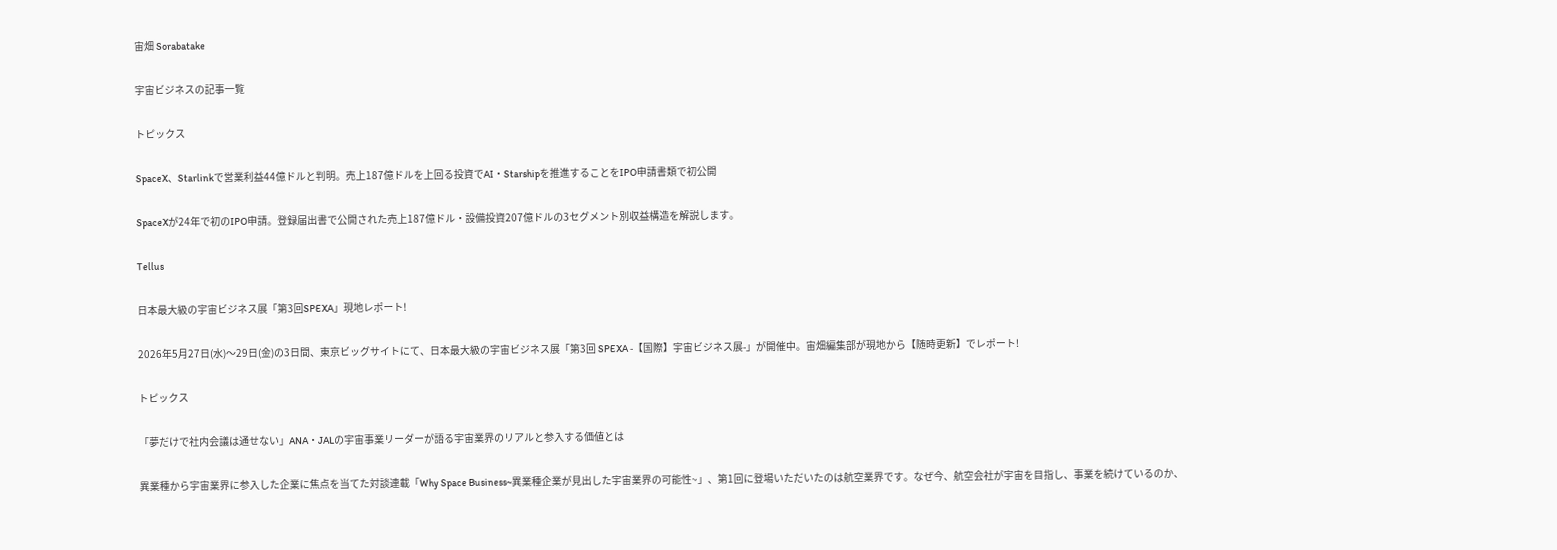宙畑 Sorabatake

宇宙ビジネスの記事一覧

トピックス

SpaceX、Starlinkで営業利益44億ドルと判明。売上187億ドルを上回る投資でAI・Starshipを推進することをIPO申請書類で初公開

SpaceXが24年で初のIPO申請。登録届出書で公開された売上187億ドル・設備投資207億ドルの3セグメント別収益構造を解説します。

Tellus

日本最大級の宇宙ビジネス展「第3回SPEXA」現地レポート!

2026年5月27日(水)〜29日(金)の3日間、東京ビッグサイトにて、日本最大級の宇宙ビジネス展「第3回 SPEXA -【国際】宇宙ビジネス展-」が開催中。宙畑編集部が現地から【随時更新】でレポート!

トピックス

「夢だけで社内会議は通せない」ANA・JALの宇宙事業リーダーが語る宇宙業界のリアルと参入する価値とは

異業種から宇宙業界に参入した企業に焦点を当てた対談連載「Why Space Business~異業種企業が見出した宇宙業界の可能性~」、第1回に登場いただいたのは航空業界です。なぜ今、航空会社が宇宙を目指し、事業を続けているのか、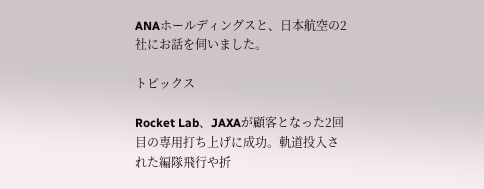ANAホールディングスと、日本航空の2社にお話を伺いました。

トピックス

Rocket Lab、JAXAが顧客となった2回目の専用打ち上げに成功。軌道投入された編隊飛行や折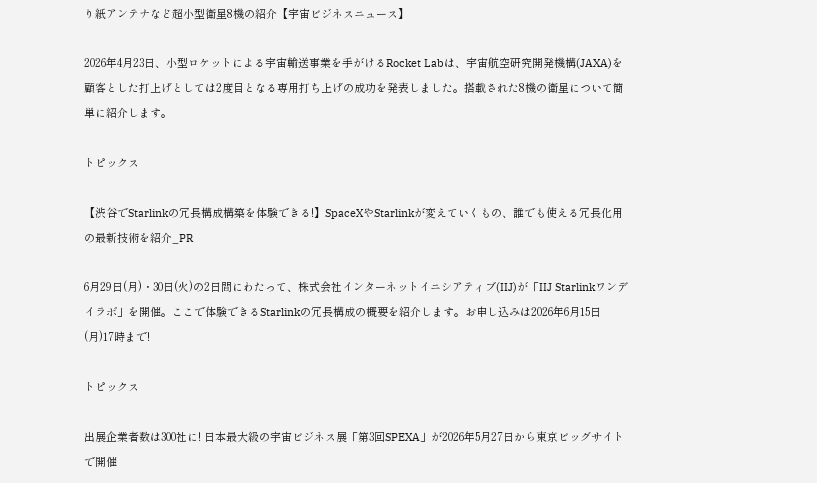り紙アンテナなど超小型衛星8機の紹介【宇宙ビジネスニュース】

2026年4月23日、小型ロケットによる宇宙輸送事業を手がけるRocket Labは、宇宙航空研究開発機構(JAXA)を顧客とした打上げとしては2度目となる専用打ち上げの成功を発表しました。搭載された8機の衛星について簡単に紹介します。

トピックス

【渋谷でStarlinkの冗長構成構築を体験できる!】SpaceXやStarlinkが変えていくもの、誰でも使える冗長化用の最新技術を紹介_PR

6月29日(月)・30日(火)の2日間にわたって、株式会社インターネットイニシアティブ(IIJ)が「IIJ Starlinkワンデイラボ」を開催。ここで体験できるStarlinkの冗長構成の概要を紹介します。お申し込みは2026年6月15日(月)17時まで!

トピックス

出展企業者数は300社に! 日本最大級の宇宙ビジネス展「第3回SPEXA」が2026年5月27日から東京ビッグサイトで開催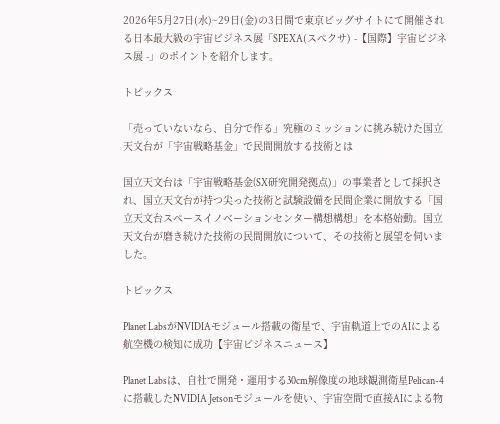2026年5月27日(水)~29日(金)の3日間で東京ビッグサイトにて開催される日本最大級の宇宙ビジネス展「SPEXA(スぺクサ) -【国際】宇宙ビジネス展 -」のポイントを紹介します。

トピックス

「売っていないなら、自分で作る」究極のミッションに挑み続けた国立天文台が「宇宙戦略基金」で民間開放する技術とは

国立天文台は「宇宙戦略基金(SX研究開発拠点)」の事業者として採択され、国立天文台が持つ尖った技術と試験設備を民間企業に開放する「国立天文台スペースイノベーションセンター構想構想」を本格始動。国立天文台が磨き続けた技術の民間開放について、その技術と展望を伺いました。

トピックス

Planet LabsがNVIDIAモジュール搭載の衛星で、宇宙軌道上でのAIによる航空機の検知に成功【宇宙ビジネスニュース】

Planet Labsは、自社で開発・運用する30cm解像度の地球観測衛星Pelican-4に搭載したNVIDIA Jetsonモジュールを使い、宇宙空間で直接AIによる物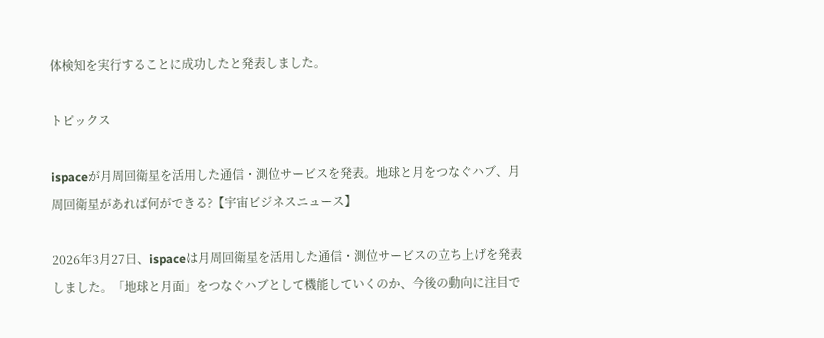体検知を実行することに成功したと発表しました。

トピックス

ispaceが月周回衛星を活用した通信・測位サービスを発表。地球と月をつなぐハブ、月周回衛星があれば何ができる?【宇宙ビジネスニュース】

2026年3月27日、ispaceは月周回衛星を活用した通信・測位サービスの立ち上げを発表しました。「地球と月面」をつなぐハブとして機能していくのか、今後の動向に注目で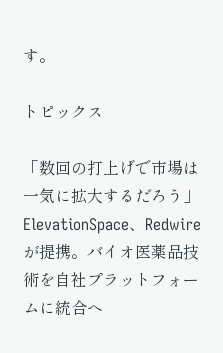す。

トピックス

「数回の打上げで市場は一気に拡大するだろう」ElevationSpace、Redwireが提携。バイオ医薬品技術を自社プラットフォームに統合へ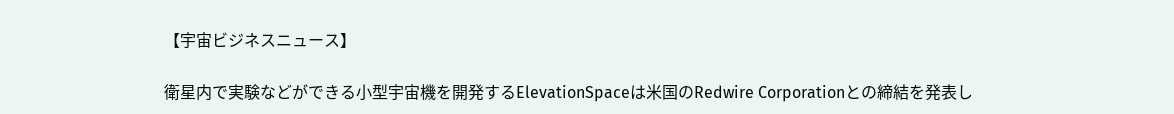【宇宙ビジネスニュース】

衛星内で実験などができる小型宇宙機を開発するElevationSpaceは米国のRedwire Corporationとの締結を発表し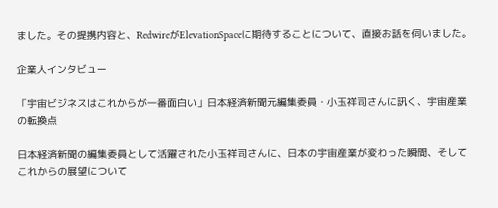ました。その提携内容と、RedwireがElevationSpaceに期待することについて、直接お話を伺いました。

企業人インタビュー

「宇宙ビジネスはこれからが一番面白い」日本経済新聞元編集委員・小玉祥司さんに訊く、宇宙産業の転換点

日本経済新聞の編集委員として活躍された小玉祥司さんに、日本の宇宙産業が変わった瞬間、そしてこれからの展望について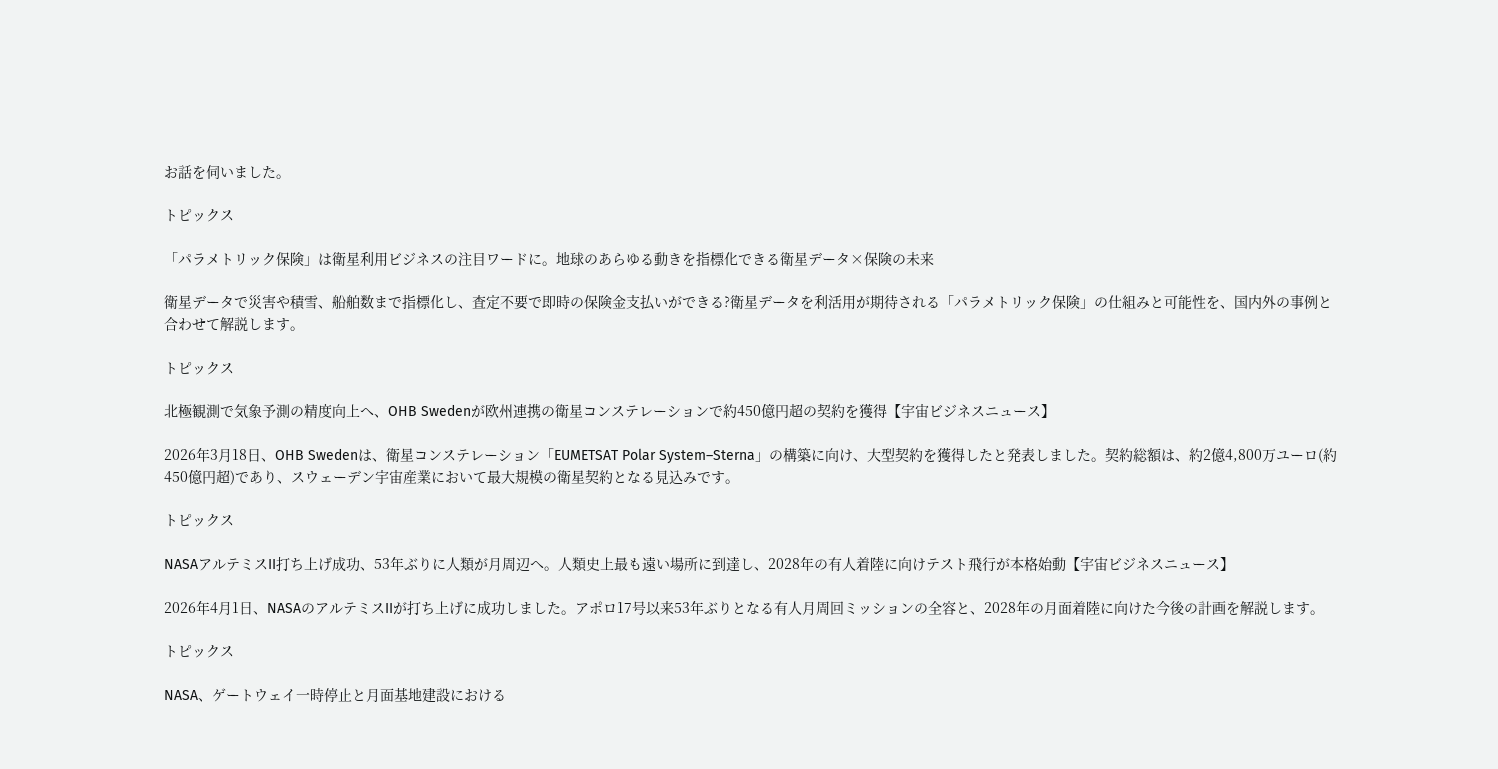お話を伺いました。

トピックス

「パラメトリック保険」は衛星利用ビジネスの注目ワードに。地球のあらゆる動きを指標化できる衛星データ×保険の未来

衛星データで災害や積雪、船舶数まで指標化し、査定不要で即時の保険金支払いができる?衛星データを利活用が期待される「パラメトリック保険」の仕組みと可能性を、国内外の事例と合わせて解説します。

トピックス

北極観測で気象予測の精度向上へ、OHB Swedenが欧州連携の衛星コンステレーションで約450億円超の契約を獲得【宇宙ビジネスニュース】

2026年3月18日、OHB Swedenは、衛星コンステレーション「EUMETSAT Polar System–Sterna」の構築に向け、大型契約を獲得したと発表しました。契約総額は、約2億4,800万ユーロ(約450億円超)であり、スウェーデン宇宙産業において最大規模の衛星契約となる見込みです。

トピックス

NASAアルテミスII打ち上げ成功、53年ぶりに人類が月周辺へ。人類史上最も遠い場所に到達し、2028年の有人着陸に向けテスト飛行が本格始動【宇宙ビジネスニュース】

2026年4月1日、NASAのアルテミスIIが打ち上げに成功しました。アポロ17号以来53年ぶりとなる有人月周回ミッションの全容と、2028年の月面着陸に向けた今後の計画を解説します。

トピックス

NASA、ゲートウェイ一時停止と月面基地建設における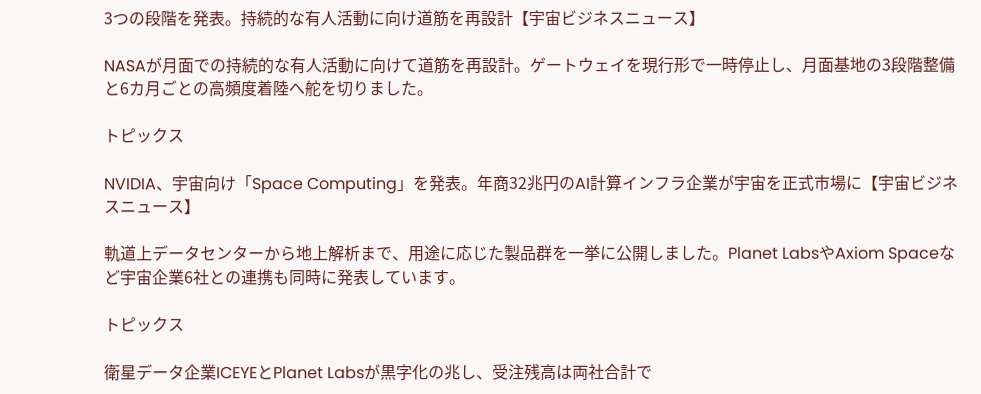3つの段階を発表。持続的な有人活動に向け道筋を再設計【宇宙ビジネスニュース】

NASAが月面での持続的な有人活動に向けて道筋を再設計。ゲートウェイを現行形で一時停止し、月面基地の3段階整備と6カ月ごとの高頻度着陸へ舵を切りました。

トピックス

NVIDIA、宇宙向け「Space Computing」を発表。年商32兆円のAI計算インフラ企業が宇宙を正式市場に【宇宙ビジネスニュース】

軌道上データセンターから地上解析まで、用途に応じた製品群を一挙に公開しました。Planet LabsやAxiom Spaceなど宇宙企業6社との連携も同時に発表しています。

トピックス

衛星データ企業ICEYEとPlanet Labsが黒字化の兆し、受注残高は両社合計で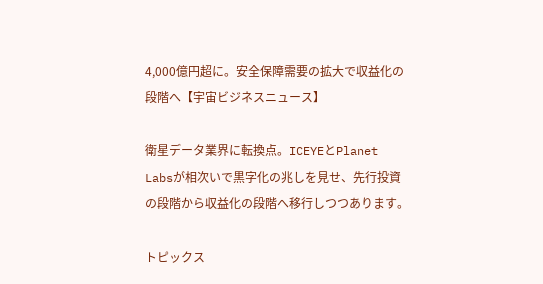4,000億円超に。安全保障需要の拡大で収益化の段階へ【宇宙ビジネスニュース】

衛星データ業界に転換点。ICEYEとPlanet Labsが相次いで黒字化の兆しを見せ、先行投資の段階から収益化の段階へ移行しつつあります。

トピックス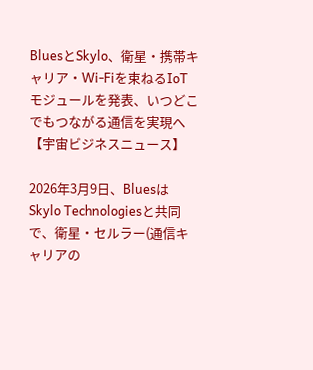BluesとSkylo、衛星・携帯キャリア・Wi-Fiを束ねるIoTモジュールを発表、いつどこでもつながる通信を実現へ【宇宙ビジネスニュース】

2026年3月9日、BluesはSkylo Technologiesと共同で、衛星・セルラー(通信キャリアの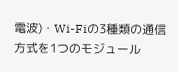電波)・Wi-Fiの3種類の通信方式を1つのモジュール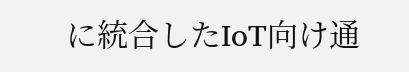に統合したIoT向け通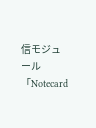信モジュール「Notecard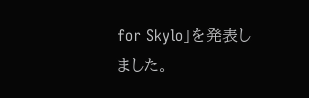for Skylo」を発表しました。